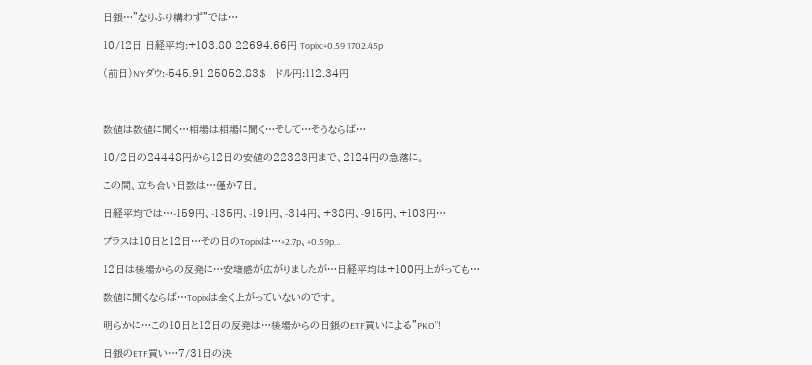日銀…”なりふり構わず”では…

10/12日 日経平均:+103.80 22694.66円 Topix:+0.59 1702.45p

(前日)NYダウ:-545.91 25052.83$   ドル円:112.34円



数値は数値に聞く…相場は相場に聞く…そして…そうならば…

10/2日の24448円から12日の安値の22323円まで、2124円の急落に。

この間、立ち合い日数は…僅か7日。

日経平均では…-159円、-135円、-191円、-314円、+38円、-915円、+103円…

プラスは10日と12日…その日のTopixは…+2.7p、+0.59p…

12日は後場からの反発に…安堵感が広がりましたが…日経平均は+100円上がっても…

数値に聞くならば…Topixは全く上がっていないのです。

明らかに…この10日と12日の反発は…後場からの日銀のETF買いによる”PKO”!

日銀のETF買い…7/31日の決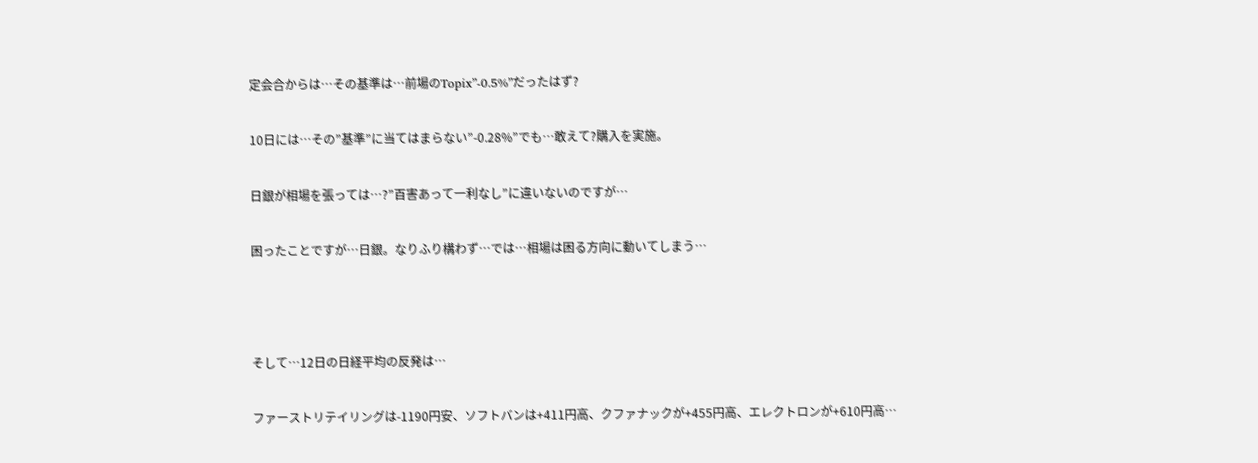定会合からは…その基準は…前場のTopix”-0.5%”だったはず?

10日には…その”基準”に当てはまらない”-0.28%”でも…敢えて?購入を実施。

日銀が相場を張っては…?”百害あって一利なし”に違いないのですが…

困ったことですが…日銀。なりふり構わず…では…相場は困る方向に動いてしまう…



そして…12日の日経平均の反発は…

ファーストリテイリングは-1190円安、ソフトバンは+411円高、クファナックが+455円高、エレクトロンが+610円高…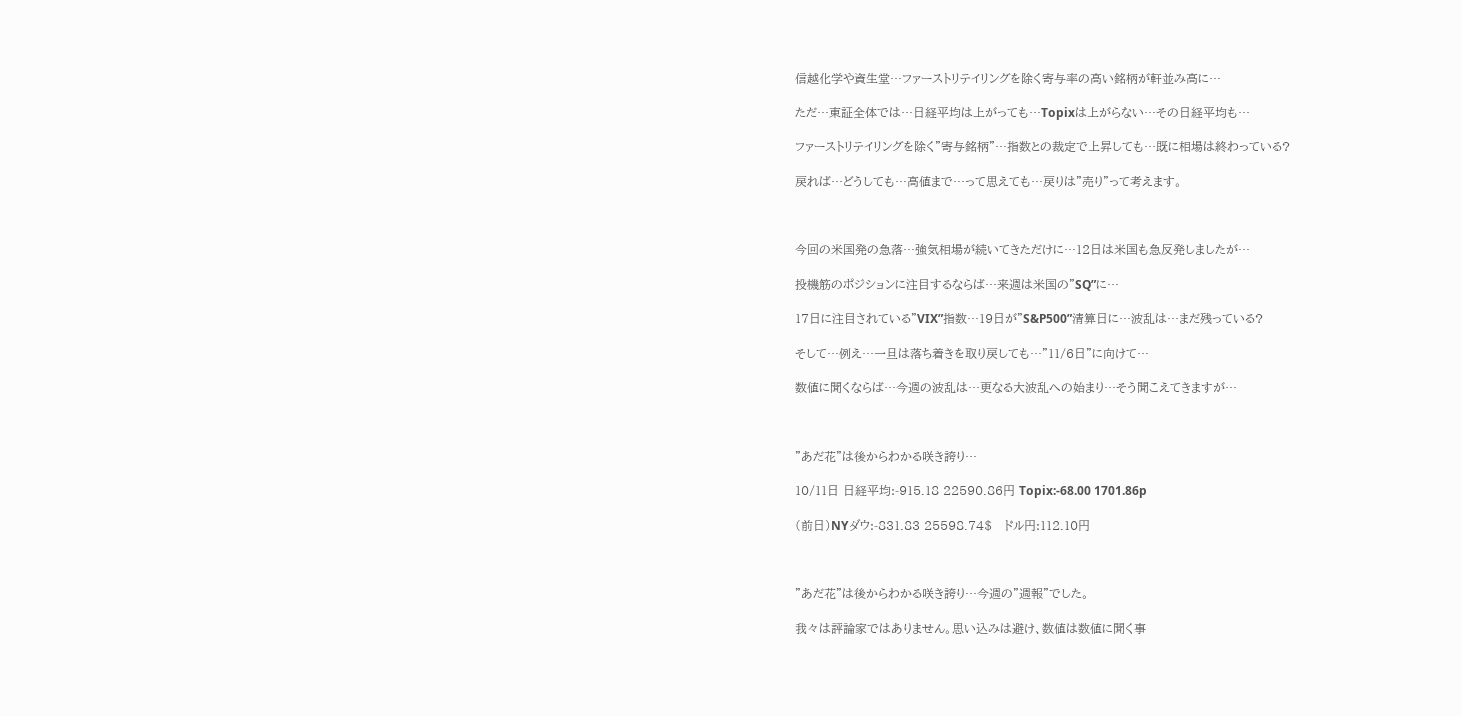信越化学や資生堂…ファーストリテイリングを除く寄与率の高い銘柄が軒並み高に…

ただ…東証全体では…日経平均は上がっても…Topixは上がらない…その日経平均も…

ファーストリテイリングを除く”寄与銘柄”…指数との裁定で上昇しても…既に相場は終わっている?

戻れば…どうしても…高値まで…って思えても…戻りは”売り”って考えます。



今回の米国発の急落…強気相場が続いてきただけに…12日は米国も急反発しましたが…

投機筋のポジションに注目するならば…来週は米国の”SQ”に…

17日に注目されている”VIX”指数…19日が”S&P500”清算日に…波乱は…まだ残っている?

そして…例え…一旦は落ち着きを取り戻しても…”11/6日”に向けて…

数値に聞くならば…今週の波乱は…更なる大波乱への始まり…そう聞こえてきますが…



”あだ花”は後からわかる咲き誇り…

10/11日 日経平均:-915.18 22590.86円 Topix:-68.00 1701.86p

(前日)NYダウ:-831.83 25598.74$   ドル円:112.10円



”あだ花”は後からわかる咲き誇り…今週の”週報”でした。

我々は評論家ではありません。思い込みは避け、数値は数値に聞く事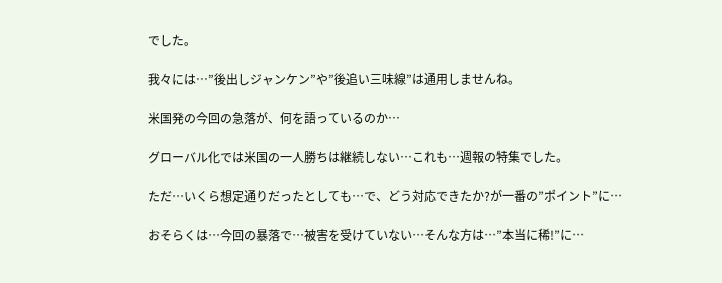でした。

我々には…”後出しジャンケン”や”後追い三味線”は通用しませんね。

米国発の今回の急落が、何を語っているのか…

グローバル化では米国の一人勝ちは継続しない…これも…週報の特集でした。

ただ…いくら想定通りだったとしても…で、どう対応できたか?が一番の”ポイント”に…

おそらくは…今回の暴落で…被害を受けていない…そんな方は…”本当に稀!”に…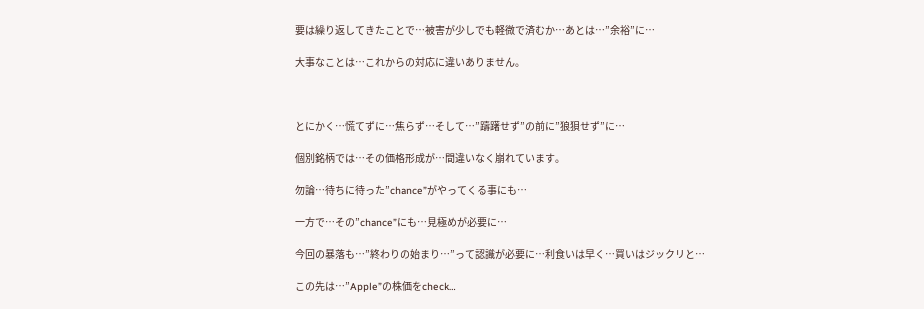要は繰り返してきたことで…被害が少しでも軽微で済むか…あとは…”余裕”に…

大事なことは…これからの対応に違いありません。



とにかく…慌てずに…焦らず…そして…”躊躇せず”の前に”狼狽せず”に…

個別銘柄では…その価格形成が…間違いなく崩れています。

勿論…待ちに待った”chance”がやってくる事にも…

一方で…その”chance”にも…見極めが必要に…

今回の暴落も…”終わりの始まり…”って認識が必要に…利食いは早く…買いはジックリと…

この先は…”Apple”の株価をcheck…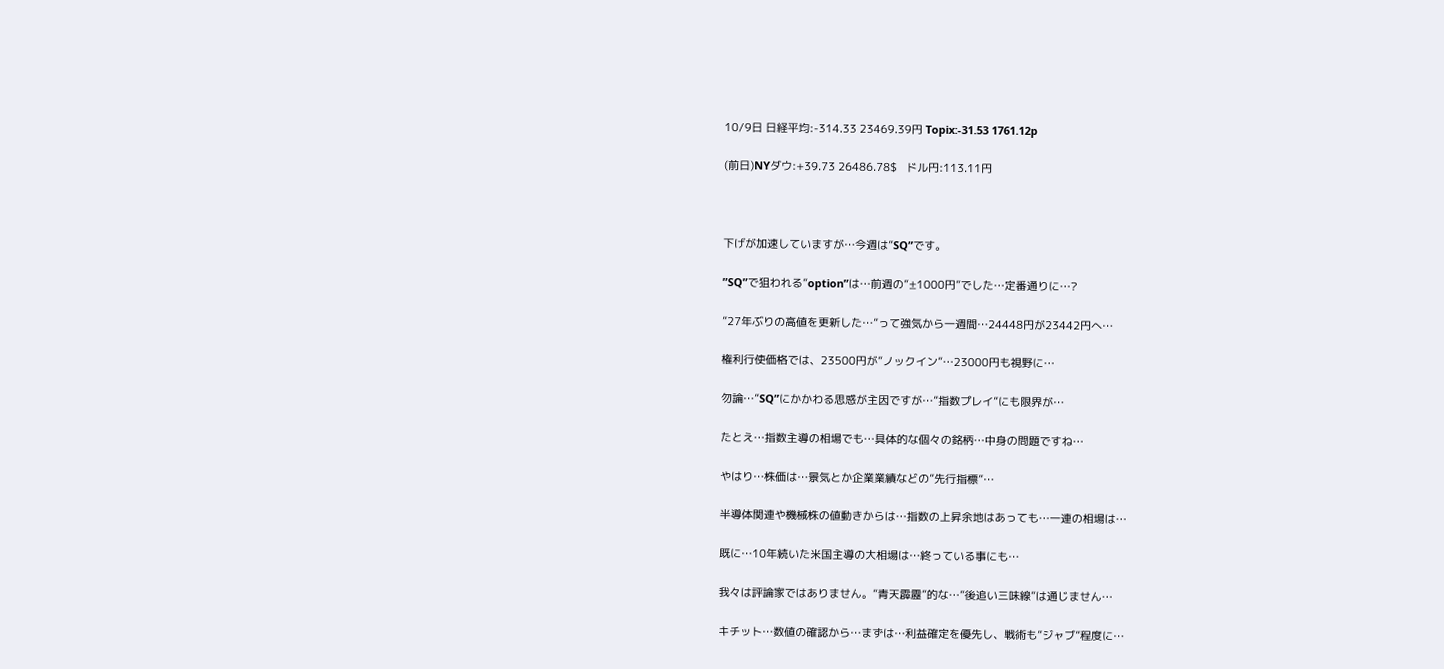10/9日 日経平均:-314.33 23469.39円 Topix:-31.53 1761.12p

(前日)NYダウ:+39.73 26486.78$   ドル円:113.11円



下げが加速していますが…今週は”SQ”です。

”SQ”で狙われる”option”は…前週の”±1000円”でした…定番通りに…?

”27年ぶりの高値を更新した…”って強気から一週間…24448円が23442円へ…

権利行使価格では、23500円が”ノックイン”…23000円も視野に…

勿論…”SQ”にかかわる思惑が主因ですが…”指数プレイ”にも限界が…

たとえ…指数主導の相場でも…具体的な個々の銘柄…中身の問題ですね…

やはり…株価は…景気とか企業業績などの”先行指標”…

半導体関連や機械株の値動きからは…指数の上昇余地はあっても…一連の相場は…

既に…10年続いた米国主導の大相場は…終っている事にも…

我々は評論家ではありません。”青天霹靂”的な…”後追い三味線”は通じません…

キチット…数値の確認から…まずは…利益確定を優先し、戦術も”ジャブ”程度に…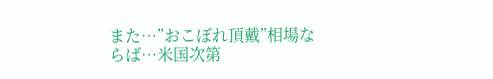また…”おこぼれ頂戴”相場ならば…米国次第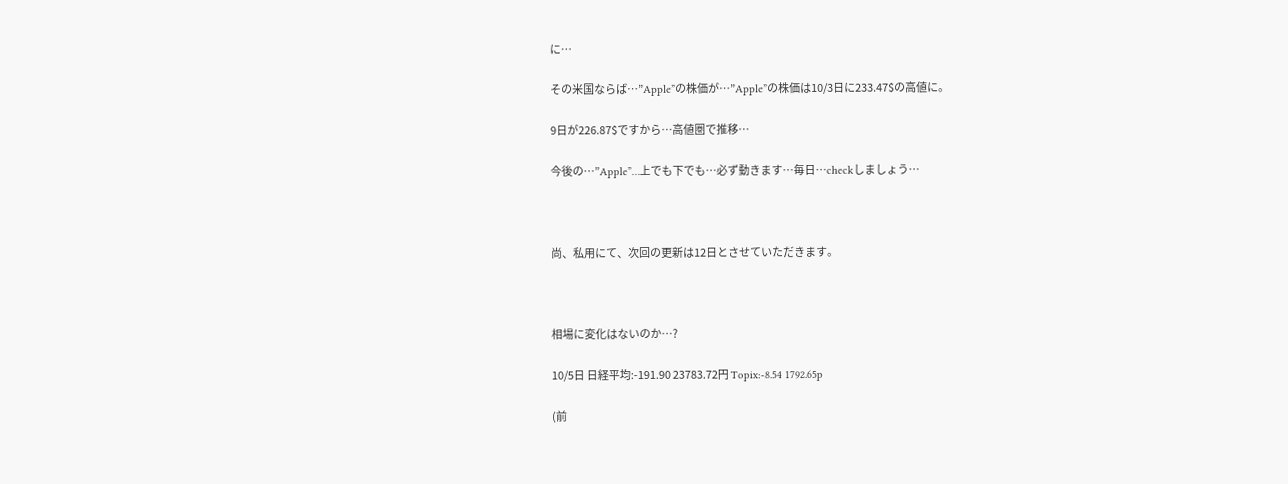に…

その米国ならば…”Apple”の株価が…”Apple”の株価は10/3日に233.47$の高値に。

9日が226.87$ですから…高値圏で推移…

今後の…”Apple”…上でも下でも…必ず動きます…毎日…checkしましょう…



尚、私用にて、次回の更新は12日とさせていただきます。



相場に変化はないのか…?

10/5日 日経平均:-191.90 23783.72円 Topix:-8.54 1792.65p

(前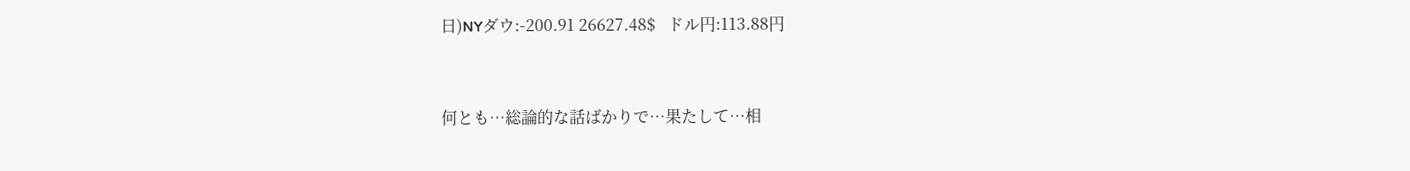日)NYダウ:-200.91 26627.48$   ドル円:113.88円



何とも…総論的な話ばかりで…果たして…相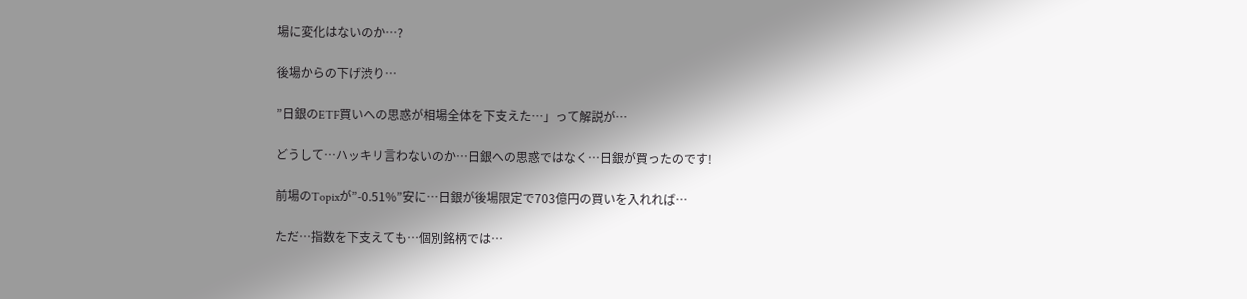場に変化はないのか…?

後場からの下げ渋り…

”日銀のETF買いへの思惑が相場全体を下支えた…」って解説が…

どうして…ハッキリ言わないのか…日銀への思惑ではなく…日銀が買ったのです!

前場のTopixが”-0.51%”安に…日銀が後場限定で703億円の買いを入れれば…

ただ…指数を下支えても…個別銘柄では…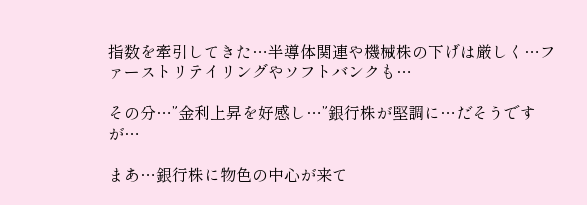指数を牽引してきた…半導体関連や機械株の下げは厳しく…ファーストリテイリングやソフトバンクも…

その分…”金利上昇を好感し…”銀行株が堅調に…だそうですが…

まあ…銀行株に物色の中心が来て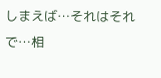しまえば…それはそれで…相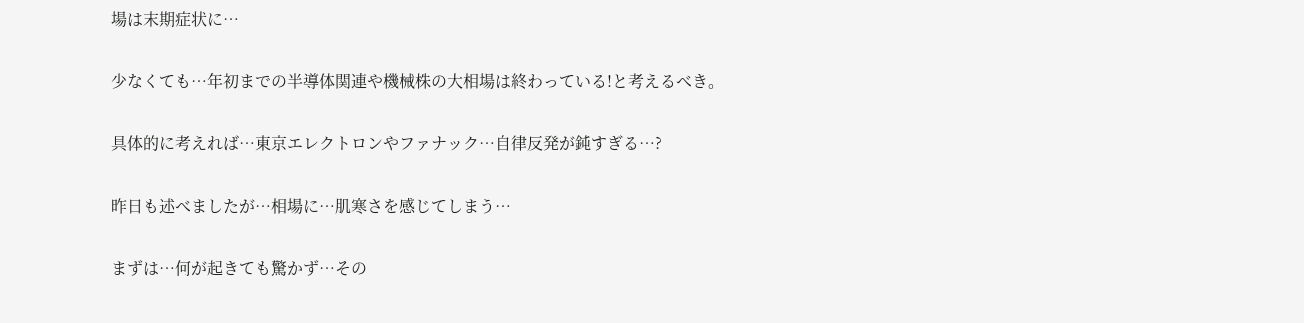場は末期症状に…

少なくても…年初までの半導体関連や機械株の大相場は終わっている!と考えるべき。

具体的に考えれば…東京エレクトロンやファナック…自律反発が鈍すぎる…?

昨日も述べましたが…相場に…肌寒さを感じてしまう…

まずは…何が起きても驚かず…その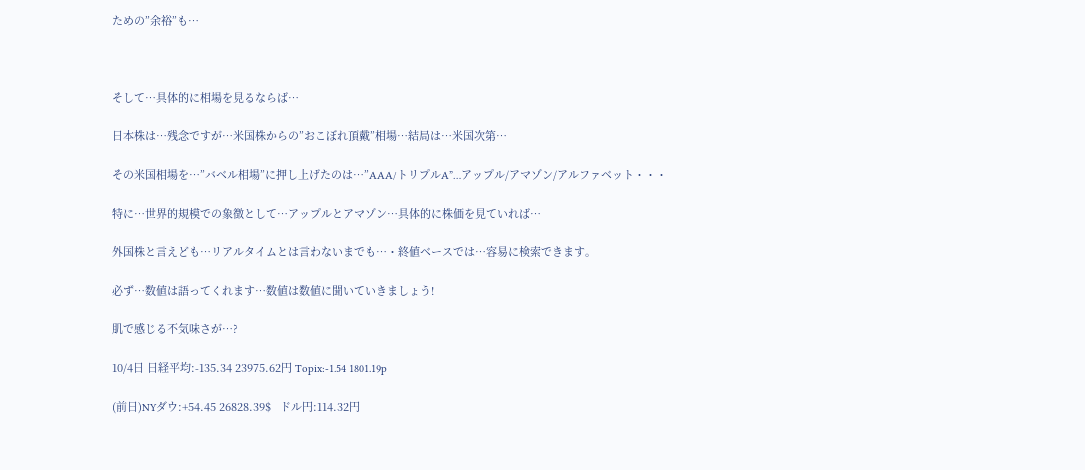ための”余裕”も…



そして…具体的に相場を見るならば…

日本株は…残念ですが…米国株からの”おこぼれ頂戴”相場…結局は…米国次第…

その米国相場を…”バベル相場”に押し上げたのは…”AAA/トリプルA”…アップル/アマゾン/アルファベット・・・

特に…世界的規模での象徴として…アップルとアマゾン…具体的に株価を見ていれば…

外国株と言えども…リアルタイムとは言わないまでも…・終値ベースでは…容易に検索できます。

必ず…数値は語ってくれます…数値は数値に聞いていきましょう!

肌で感じる不気味さが…?

10/4日 日経平均:-135.34 23975.62円 Topix:-1.54 1801.19p

(前日)NYダウ:+54.45 26828.39$   ドル円:114.32円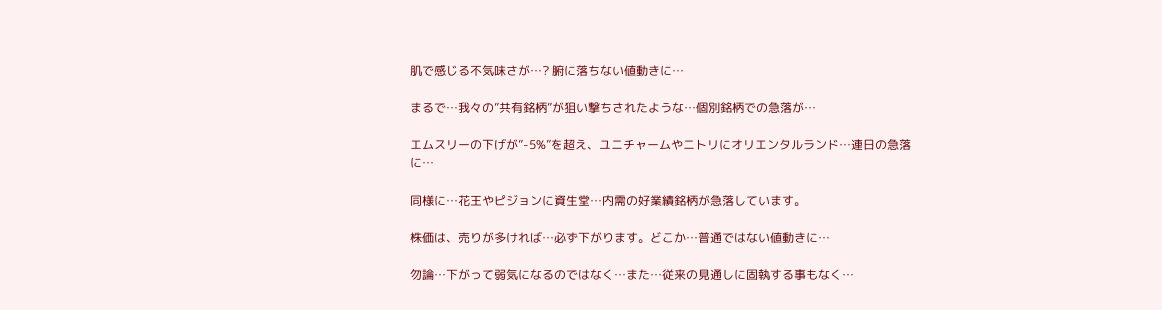肌で感じる不気味さが…? 腑に落ちない値動きに…

まるで…我々の”共有銘柄”が狙い撃ちされたような…個別銘柄での急落が…

エムスリーの下げが”-5%”を超え、ユニチャームやニトリにオリエンタルランド…連日の急落に…

同様に…花王やピジョンに資生堂…内需の好業績銘柄が急落しています。

株価は、売りが多ければ…必ず下がります。どこか…普通ではない値動きに…

勿論…下がって弱気になるのではなく…また…従来の見通しに固執する事もなく…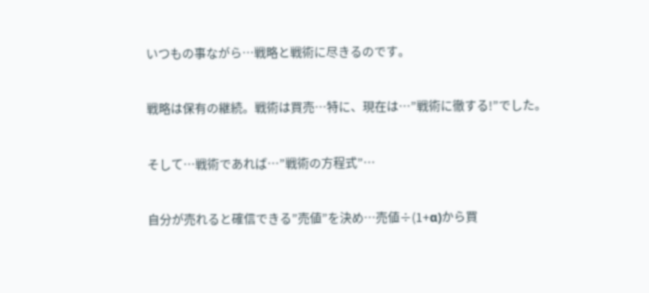いつもの事ながら…戦略と戦術に尽きるのです。

戦略は保有の継続。戦術は買売…特に、現在は…”戦術に徹する!”でした。

そして…戦術であれば…”戦術の方程式”…

自分が売れると確信できる”売値”を決め…売値÷(1+α)から買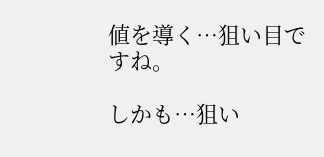値を導く…狙い目ですね。

しかも…狙い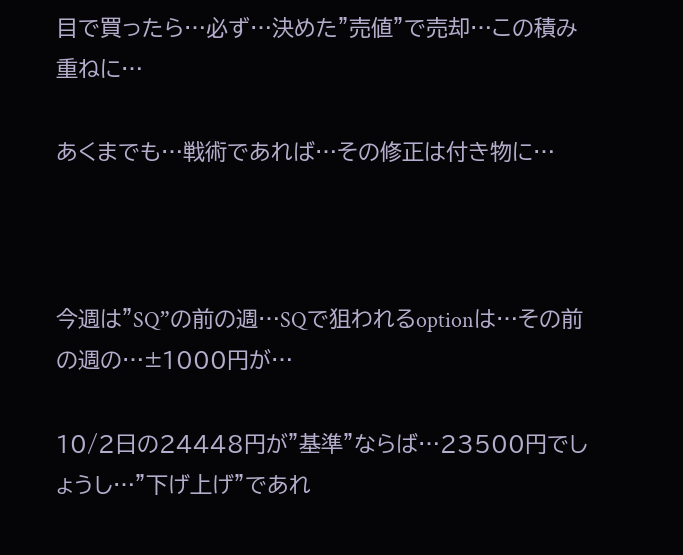目で買ったら…必ず…決めた”売値”で売却…この積み重ねに…

あくまでも…戦術であれば…その修正は付き物に…



今週は”SQ”の前の週…SQで狙われるoptionは…その前の週の…±1000円が…

10/2日の24448円が”基準”ならば…23500円でしょうし…”下げ上げ”であれ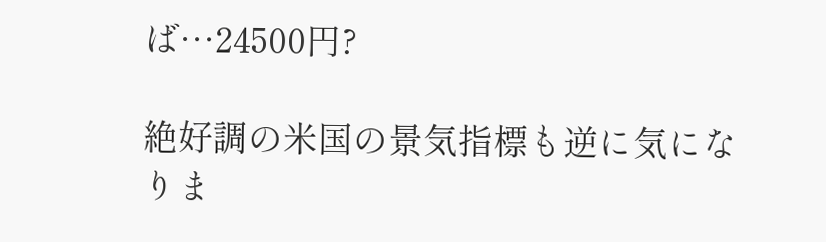ば…24500円?

絶好調の米国の景気指標も逆に気になりま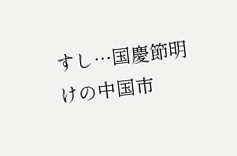すし…国慶節明けの中国市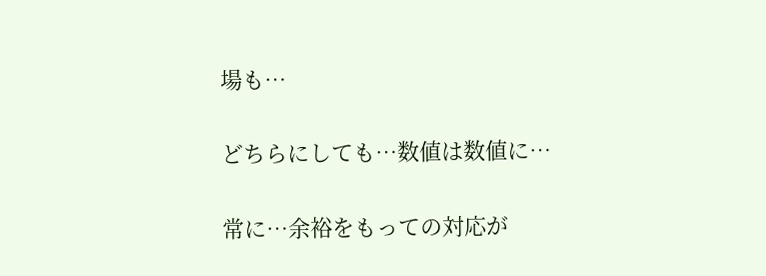場も…

どちらにしても…数値は数値に…

常に…余裕をもっての対応が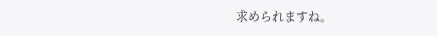求められますね。